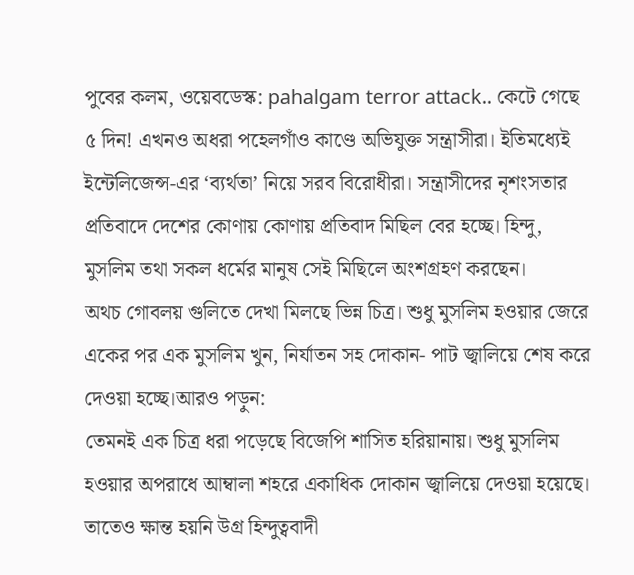পুবের কলম, ওয়েবডেস্ক: pahalgam terror attack.. কেটে গেছে ৫ দিন! এখনও অধরা পহেলগাঁও কাণ্ডে অভিযুক্ত সন্ত্রাসীরা। ইতিমধ্যেই ইন্টেলিজেন্স-এর ‘ব্যর্থতা’ নিয়ে সরব বিরোধীরা। সন্ত্রাসীদের নৃশংসতার প্রতিবাদে দেশের কোণায় কোণায় প্রতিবাদ মিছিল বের হচ্ছে। হিন্দু, মুসলিম তথা সকল ধর্মের মানুষ সেই মিছিলে অংশগ্রহণ করছেন।
অথচ গোবলয় গুলিতে দেখা মিলছে ভিন্ন চিত্র। শুধু মুসলিম হওয়ার জেরে একের পর এক মুসলিম খুন, নির্যাতন সহ দোকান- পাট জ্বালিয়ে শেষ করে দেওয়া হচ্ছে।আরও পড়ুন:
তেমনই এক চিত্র ধরা পড়েছে বিজেপি শাসিত হরিয়ানায়। শুধু মুসলিম হওয়ার অপরাধে আম্বালা শহরে একাধিক দোকান জ্বালিয়ে দেওয়া হয়েছে। তাতেও ক্ষান্ত হয়নি উগ্র হিন্দুত্ববাদী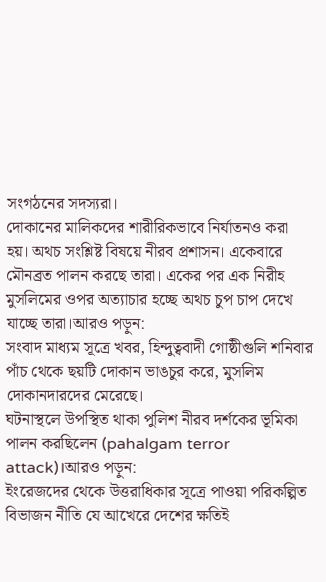সংগঠনের সদস্যরা।
দোকানের মালিকদের শারীরিকভাবে নির্যাতনও করা হয়। অথচ সংশ্লিষ্ট বিষয়ে নীরব প্রশাসন। একেবারে মৌনব্রত পালন করছে তারা। একের পর এক নিরীহ মুসলিমের ওপর অত্যাচার হচ্ছে অথচ চুপ চাপ দেখে যাচ্ছে তারা।আরও পড়ুন:
সংবাদ মাধ্যম সূত্রে খবর, হিন্দুত্ববাদী গোষ্ঠীগুলি শনিবার পাঁচ থেকে ছয়টি দোকান ভাঙচুর করে, মুসলিম দোকানদারদের মেরেছে।
ঘটনাস্থলে উপস্থিত থাকা পুলিশ নীরব দর্শকের ভূমিকা পালন করছিলেন (pahalgam terror attack)।আরও পড়ুন:
ইংরেজদের থেকে উত্তরাধিকার সূত্রে পাওয়া পরিকল্পিত বিভাজন নীতি যে আখেরে দেশের ক্ষতিই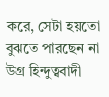করে, সেটা হয়তো বুঝতে পারছেন না উগ্র হিন্দুত্ববাদী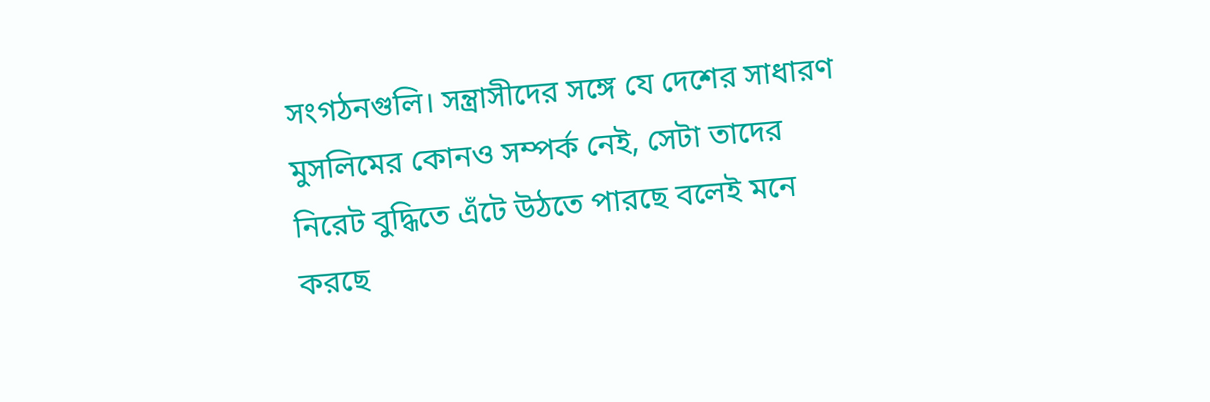সংগঠনগুলি। সন্ত্রাসীদের সঙ্গে যে দেশের সাধারণ মুসলিমের কোনও সম্পর্ক নেই, সেটা তাদের নিরেট বুদ্ধিতে এঁটে উঠতে পারছে বলেই মনে করছে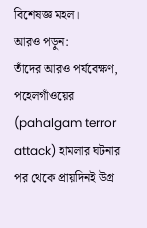বিশেষজ্ঞ মহল।
আরও পড়ুন:
তাঁদের আরও পর্যবেক্ষণ, পহেলগাঁওয়ের (pahalgam terror attack) হামলার ঘটনার পর থেকে প্রায়দিনই উগ্র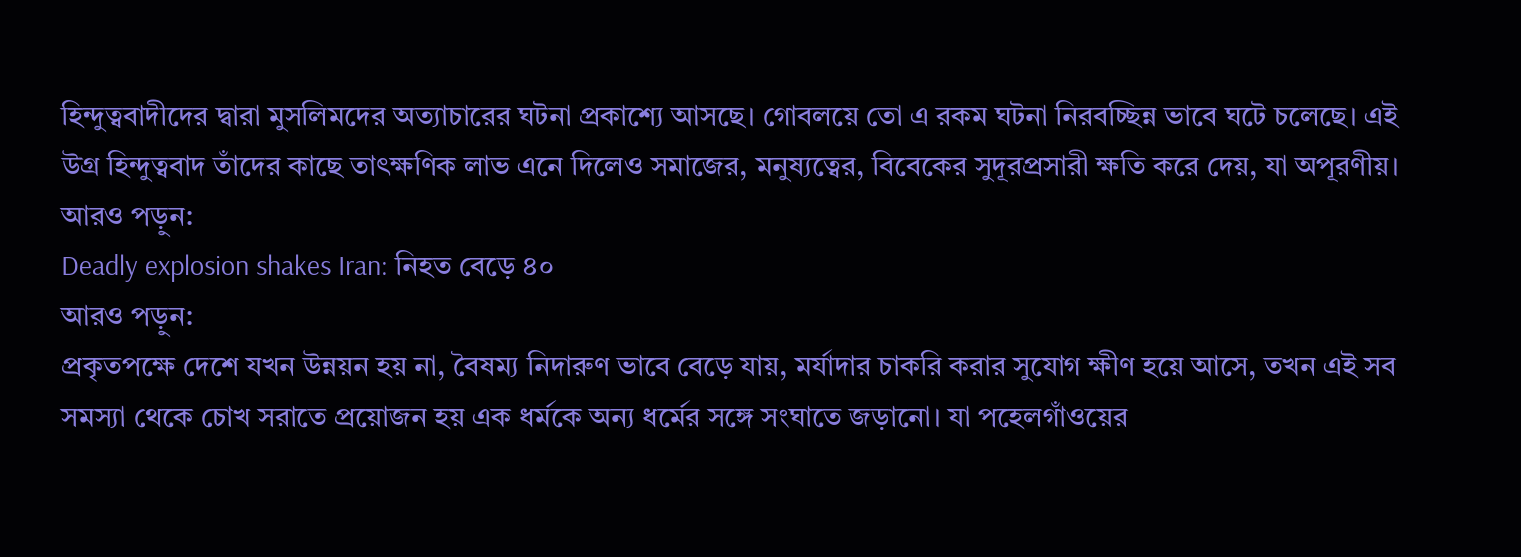হিন্দুত্ববাদীদের দ্বারা মুসলিমদের অত্যাচারের ঘটনা প্রকাশ্যে আসছে। গোবলয়ে তো এ রকম ঘটনা নিরবচ্ছিন্ন ভাবে ঘটে চলেছে। এই উগ্র হিন্দুত্ববাদ তাঁদের কাছে তাৎক্ষণিক লাভ এনে দিলেও সমাজের, মনুষ্যত্বের, বিবেকের সুদূরপ্রসারী ক্ষতি করে দেয়, যা অপূরণীয়।
আরও পড়ুন:
Deadly explosion shakes Iran: নিহত বেড়ে ৪০
আরও পড়ুন:
প্রকৃতপক্ষে দেশে যখন উন্নয়ন হয় না, বৈষম্য নিদারুণ ভাবে বেড়ে যায়, মর্যাদার চাকরি করার সুযোগ ক্ষীণ হয়ে আসে, তখন এই সব সমস্যা থেকে চোখ সরাতে প্রয়োজন হয় এক ধর্মকে অন্য ধর্মের সঙ্গে সংঘাতে জড়ানো। যা পহেলগাঁওয়ের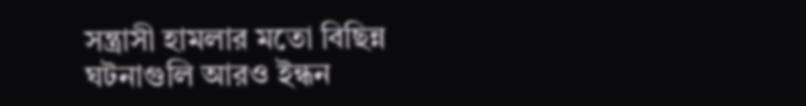সন্ত্রাসী হামলার মতো বিছিন্ন ঘটনাগুলি আরও ইন্ধন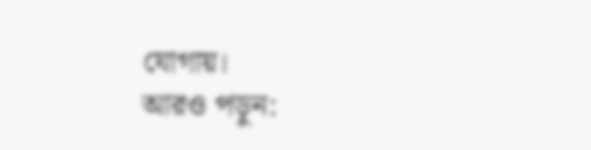যোগায়।
আরও পড়ুন: